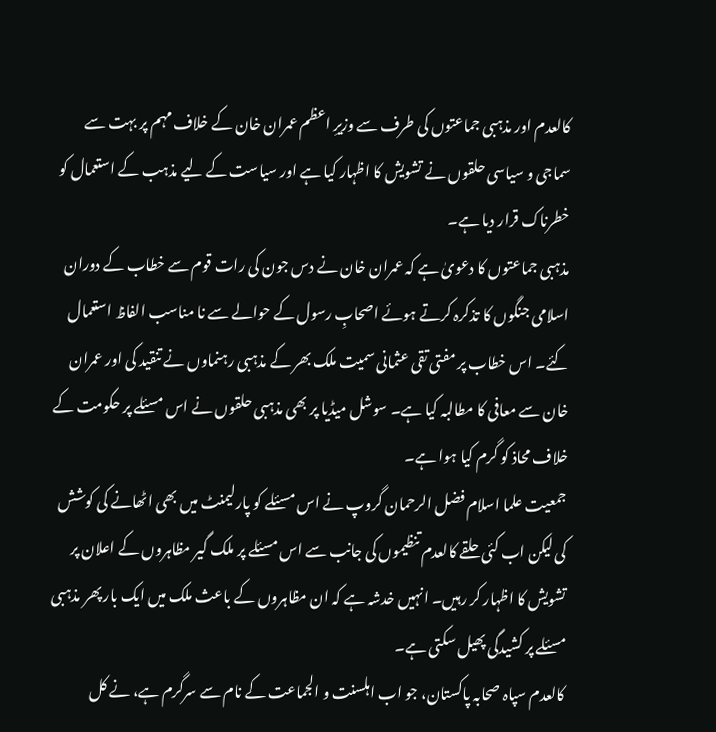کالعدم اور مذہبی جماعتوں کی طرف سے وزیرِ اعظم عمران خان کے خلاف مہم پر بہت سے سماجی و سیاسی حلقوں نے تشویش کا اظہار کیا ہے اور سیاست کے لیے مذہب کے استعمال کو خطرناک قرار دیا ہے۔
مذہبی جماعتوں کا دعویٰ ہے کہ عمران خان نے دس جون کی رات قوم سے خطاب کے دوران اسلامی جنگوں کا تذکرہ کرتے ہوئے اصحابِ رسول کے حوالے سے نا مناسب الفاظ استعمال کئے۔ اس خطاب پر مفتی تقی عثمانی سمیت ملک بھر کے مذہبی رہنماوں نے تنقید کی اور عمران خان سے معافی کا مطالبہ کیا ہے۔ سوشل میڈیا پر بھی مذہبی حلقوں نے اس مسئلے پر حکومت کے خلاف محاذ کو گرم کیا ہوا ہے۔
جمعیت علما اسلام فضل الرحمان گروپ نے اس مسئلے کو پارلیمنٹ میں بھی اٹھانے کی کوشش کی لیکن اب کئی حلقے کالعدم تنظیموں کی جانب سے اس مسئلے پر ملک گیر مظاہروں کے اعلان پر تشویش کا اظہار کر رہیں۔ انہیں خدشہ ہے کہ ان مظاہروں کے باعث ملک میں ایک بار پھر مذہبی مسئلے پر کشیدگی پھیل سکتی ہے۔
کالعدم سپاہ صحابہ پاکستان، جو اب اہلسنت و الجماعت کے نام سے سرگرم ہے، نے کل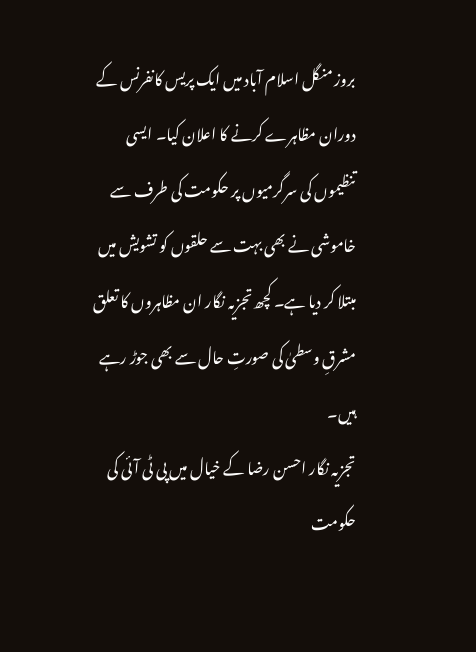بروز منگل اسلام آباد میں ایک پریس کانفرنس کے دوران مظاہرے کرنے کا اعلان کیا۔ ایسی تنظیموں کی سرگرمیوں پر حکومت کی طرف سے خاموشی نے بھی بہت سے حلقوں کو تشویش میں مبتلا کر دیا ہے۔ کچھ تجزیہ نگار ان مظاہروں کا تعلق مشرقِ وسطیٰ کی صورتِ حال سے بھی جوڑ رہے ہیں۔
تجزیہ نگار احسن رضا کے خیال میں پی ٹی آئی کی حکومت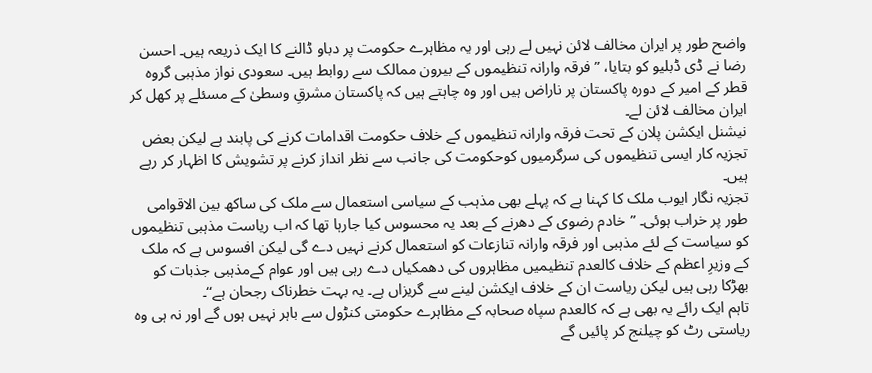واضح طور پر ایران مخالف لائن نہیں لے رہی اور یہ مظاہرے حکومت پر دباو ڈالنے کا ایک ذریعہ ہیں۔ احسن رضا نے ڈی ڈبلیو کو بتایا، ” فرقہ وارانہ تنظیموں کے بیرون ممالک سے روابط ہیں۔ سعودی نواز مذہبی گروہ قطر کے امیر کے دورہ پاکستان پر ناراض ہیں اور وہ چاہتے ہیں کہ پاکستان مشرقِ وسطیٰ کے مسئلے پر کھل کر ایران مخالف لائن لے۔
نیشنل ایکشن پلان کے تحت فرقہ وارانہ تنظیموں کے خلاف حکومت اقدامات کرنے کی پابند ہے لیکن بعض تجزیہ کار ایسی تنظیموں کی سرگرمیوں کوحکومت کی جانب سے نظر انداز کرنے پر تشویش کا اظہار کر رہے ہیں۔
تجزیہ نگار ایوب ملک کا کہنا ہے کہ پہلے بھی مذہب کے سیاسی استعمال سے ملک کی ساکھ بین الاقوامی طور پر خراب ہوئی۔ ”خادم رضوی کے دھرنے کے بعد یہ محسوس کیا جارہا تھا کہ اب ریاست مذہبی تنظیموں کو سیاست کے لئے مذہبی اور فرقہ وارانہ تنازعات کو استعمال کرنے نہیں دے گی لیکن افسوس ہے کہ ملک کے وزیرِ اعظم کے خلاف کالعدم تنظیمیں مظاہروں کی دھمکیاں دے رہی ہیں اور عوام کےمذہبی جذبات کو بھڑکا رہی ہیں لیکن ریاست ان کے خلاف ایکشن لینے سے گریزاں ہے۔ یہ بہت خطرناک رجحان ہے‘‘۔
تاہم ایک رائے یہ بھی ہے کہ کالعدم سپاہ صحابہ کے مظاہرے حکومتی کنڑول سے باہر نہیں ہوں گے اور نہ ہی وہ ریاستی رٹ کو چیلنج کر پائیں گے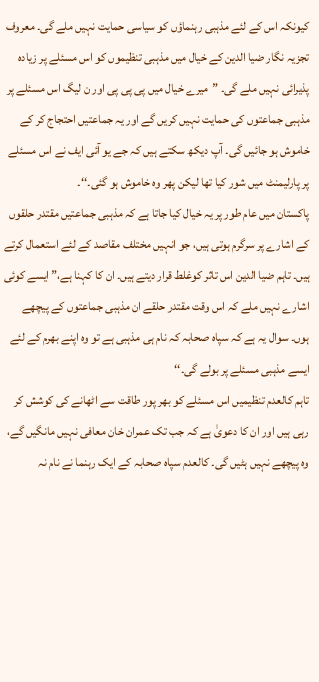کیونکہ اس کے لئے مذہبی رہنماؤں کو سیاسی حمایت نہیں ملے گی۔ معروف تجزیہ نگار ضیا الدین کے خیال میں مذہبی تنظیموں کو اس مسئلے پر زیادہ پذیرائی نہیں ملے گی۔ ”میرے خیال میں پی پی پی اور ن لیگ اس مسئلے پر مذہبی جماعتوں کی حمایت نہیں کریں گے اور یہ جماعتیں احتجاج کر کے خاموش ہو جائیں گی۔ آپ دیکھ سکتے ہیں کہ جے یو آئی ایف نے اس مسئلے پر پارلیمنٹ میں شور کیا تھا لیکن پھر وہ خاموش ہو گئی۔‘‘۔
پاکستان میں عام طور پر یہ خیال کیا جاتا ہے کہ مذہبی جماعتیں مقتدر حلقوں کے اشارے پر سرگرم ہوتی ہیں، جو انہیں مختلف مقاصد کے لئے استعمال کرتے ہیں۔ تاہم ضیا الدین اس تاثر کوغلط قرار دیتے ہیں۔ ان کا کہنا ہے،”ایسے کوئی اشارے نہیں ملے کہ اس وقت مقتدر حلقے ان مذہبی جماعتوں کے پیچھے ہوں۔ سوال یہ ہے کہ سپاہ صحابہ کہ نام ہی مذہبی ہے تو وہ اپنے بھرم کے لئے ایسے مذہبی مسئلے پر بولے گی۔‘‘
تاہم کالعدم تنظیمیں اس مسئلے کو بھر پور طاقت سے اٹھانے کی کوشش کر رہی ہیں اور ان کا دعویٰ ہے کہ جب تک عمران خان معافی نہیں مانگیں گے، وہ پیچھے نہیں ہٹیں گی۔ کالعدم سپاہ صحابہ کے ایک رہنما نے نام نہ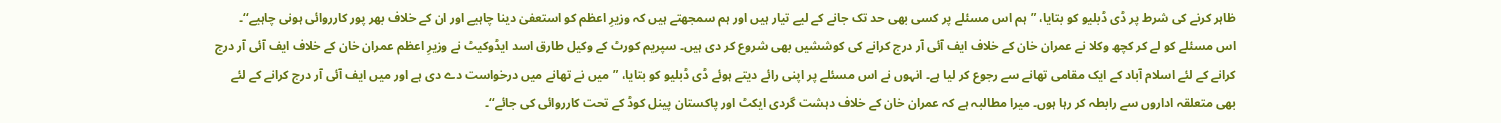ظاہر کرنے کی شرط پر ڈی ڈبلیو کو بتایا، ”ہم اس مسئلے پر کسی بھی حد تک جانے کے لیے تیار ہیں اور ہم سمجھتے ہیں کہ وزیرِ اعظم کو استعفیٰ دینا چاہیے اور ان کے خلاف بھر پور کارروائی ہونی چاہیے‘‘۔
اس مسئلے کو لے کر کچھ وکلا نے عمران خان کے خلاف ایف آئی آر درج کرانے کی کوششیں بھی شروع کر دی ہیں۔ سپریم کورٹ کے وکیل طارق اسد ایڈوکیٹ نے وزیرِ اعظم عمران خان کے خلاف ایف آئی آر درج کرانے کے لئے اسلام آباد کے ایک مقامی تھانے سے رجوع کر لیا ہے۔ انہوں نے اس مسئلے پر اپنی رائے دیتے ہوئے ڈی ڈبلیو کو بتایا، ”میں نے تھانے میں درخواست دے دی ہے اور میں ایف آئی آر درج کرانے کے لئے بھی متعلقہ اداروں سے رابطہ کر رہا ہوں۔ میرا مطالبہ ہے کہ عمران خان کے خلاف دہشت گردی ایکٹ اور پاکستان پینل کوڈ کے تحت کارروائی کی جائے‘‘۔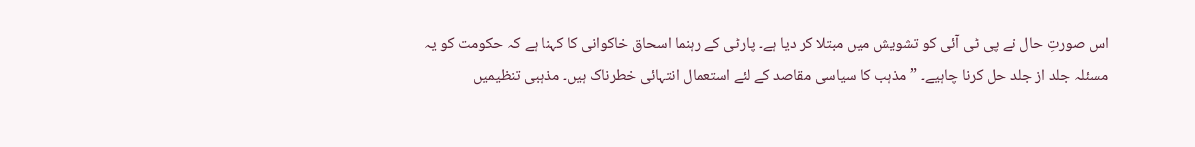اس صورتِ حال نے پی ٹی آئی کو تشویش میں مبتلا کر دیا ہے۔ پارٹی کے رہنما اسحاق خاکوانی کا کہنا ہے کہ حکومت کو یہ مسئلہ جلد از جلد حل کرنا چاہیے۔ ”مذہب کا سیاسی مقاصد کے لئے استعمال انتہائی خطرناک ہیں۔ مذہبی تنظیمیں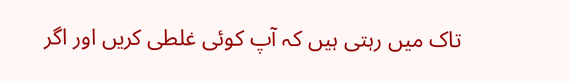تاک میں رہتی ہیں کہ آپ کوئی غلطی کریں اور اگر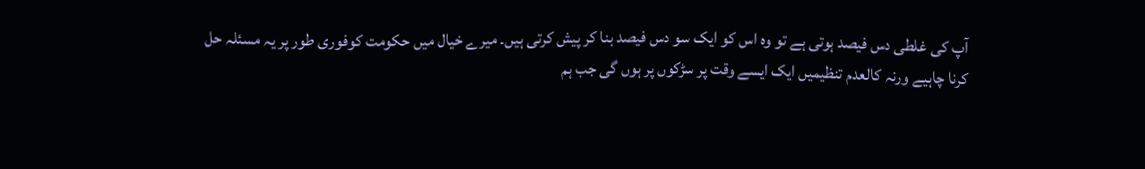آپ کی غلطی دس فیصد ہوتی ہے تو وہ اس کو ایک سو دس فیصد بنا کر پیش کرتی ہیں۔ میرے خیال میں حکومت کوفوری طور پر یہ مسئلہ حل کرنا چاہیے ورنہ کالعدم تنظیمیں ایک ایسے وقت پر سڑکوں پر ہوں گی جب ہم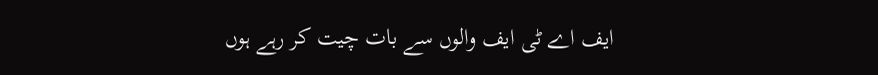ایف اے ٹی ایف والوں سے بات چیت کر رہے ہوں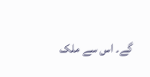گے۔ اس سے ملک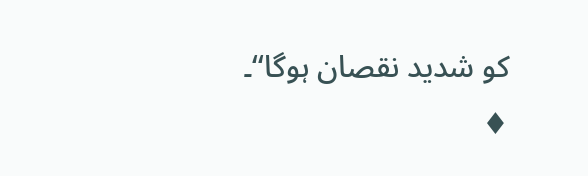کو شدید نقصان ہوگا‘‘۔
♦